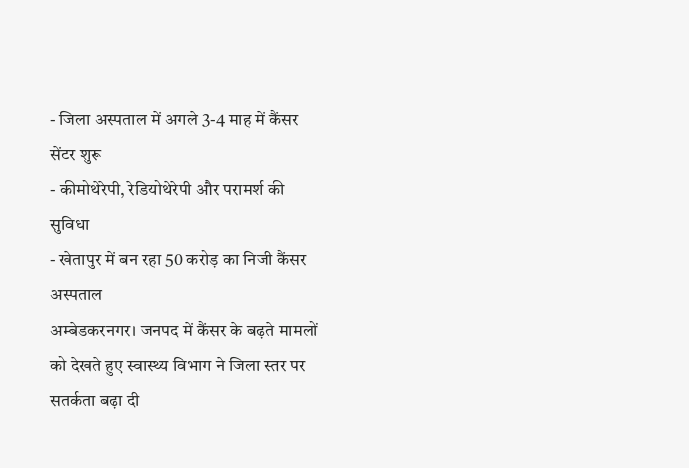- जिला अस्पताल में अगले 3-4 माह में कैंसर सेंटर शुरू
- कीमोथेरेपी, रेडियोथेरेपी और परामर्श की सुविधा
- खेतापुर में बन रहा 50 करोड़ का निजी कैंसर अस्पताल
अम्बेडकरनगर। जनपद में कैंसर के बढ़ते मामलों को देखते हुए स्वास्थ्य विभाग ने जिला स्तर पर सतर्कता बढ़ा दी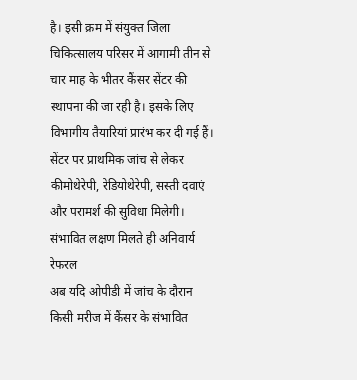है। इसी क्रम में संयुक्त जिला चिकित्सालय परिसर में आगामी तीन से चार माह के भीतर कैंसर सेंटर की स्थापना की जा रही है। इसके लिए विभागीय तैयारियां प्रारंभ कर दी गई हैं। सेंटर पर प्राथमिक जांच से लेकर कीमोथेरेपी, रेडियोथेरेपी, सस्ती दवाएं और परामर्श की सुविधा मिलेगी।
संभावित लक्षण मिलते ही अनिवार्य रेफरल
अब यदि ओपीडी में जांच के दौरान किसी मरीज में कैंसर के संभावित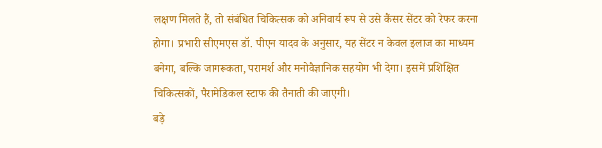लक्षण मिलते हैं, तो संबंधित चिकित्सक को अनिवार्य रूप से उसे कैंसर सेंटर को रेफर करना होगा। प्रभारी सीएमएस डॉ. पीएन यादव के अनुसार, यह सेंटर न केवल इलाज का माध्यम बनेगा, बल्कि जागरूकता, परामर्श और मनोवैज्ञानिक सहयोग भी देगा। इसमें प्रशिक्षित चिकित्सकों, पैरामेडिकल स्टाफ की तैनाती की जाएगी।
बड़े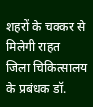शहरों के चक्कर से मिलेगी राहत
जिला चिकित्सालय के प्रबंधक डॉ.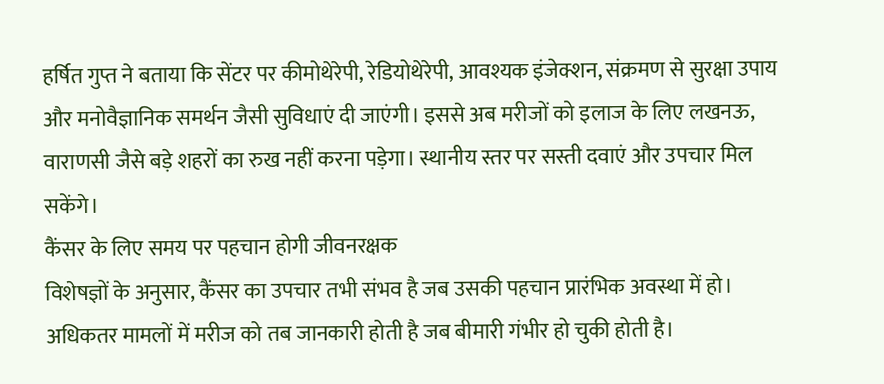हर्षित गुप्त ने बताया कि सेंटर पर कीमोथेरेपी, रेडियोथेरेपी, आवश्यक इंजेक्शन, संक्रमण से सुरक्षा उपाय और मनोवैज्ञानिक समर्थन जैसी सुविधाएं दी जाएंगी। इससे अब मरीजों को इलाज के लिए लखनऊ, वाराणसी जैसे बड़े शहरों का रुख नहीं करना पड़ेगा। स्थानीय स्तर पर सस्ती दवाएं और उपचार मिल सकेंगे।
कैंसर के लिए समय पर पहचान होगी जीवनरक्षक
विशेषज्ञों के अनुसार, कैंसर का उपचार तभी संभव है जब उसकी पहचान प्रारंभिक अवस्था में हो। अधिकतर मामलों में मरीज को तब जानकारी होती है जब बीमारी गंभीर हो चुकी होती है।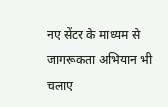नए सेंटर के माध्यम से जागरूकता अभियान भी चलाए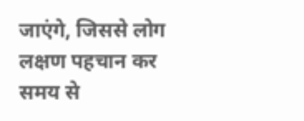जाएंगे, जिससे लोग लक्षण पहचान कर समय से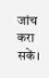जांच करा सकें।